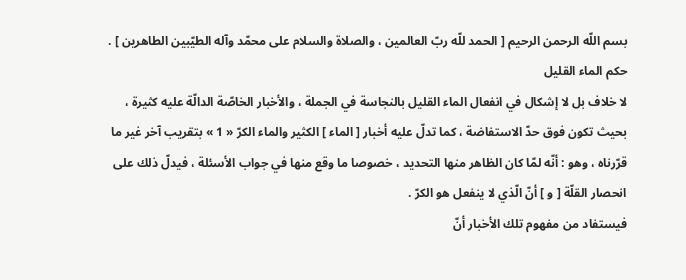بسم اللّه الرحمن الرحيم [ الحمد للّه ربّ العالمين ، والصلاة والسلام على محمّد وآله الطيّبين الطاهرين ] .
حكم الماء القليل
لا خلاف بل لا إشكال في انفعال الماء القليل بالنجاسة في الجملة ، والأخبار الخاصّة الدالّة عليه كثيرة ، بحيث تكون فوق حدّ الاستفاضة ، كما تدلّ عليه أخبار [ الماء ] الكثير والماء الكرّ « 1 » بتقريب آخر غير ما قرّرناه ، وهو : أنّه لمّا كان الظاهر منها التحديد ، خصوصا ما وقع منها في جواب الأسئلة ، فيدلّ ذلك على انحصار القلّة [ و ] أنّ الّذي لا ينفعل هو الكرّ .
فيستفاد من مفهوم تلك الأخبار أنّ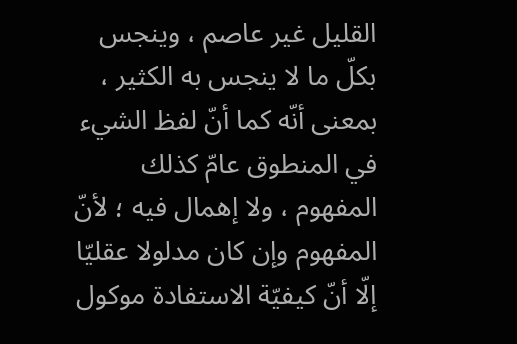القليل غير عاصم ، وينجس بكلّ ما لا ينجس به الكثير ، بمعنى أنّه كما أنّ لفظ الشيء في المنطوق عامّ كذلك المفهوم ، ولا إهمال فيه ؛ لأنّ المفهوم وإن كان مدلولا عقليّا إلّا أنّ كيفيّة الاستفادة موكول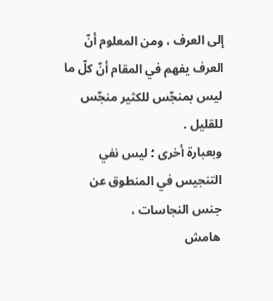إلى العرف ، ومن المعلوم أنّ العرف يفهم في المقام أنّ كلّ ما ليس بمنجّس للكثير منجّس للقليل .
وبعبارة أخرى ؛ ليس نفي التنجيس في المنطوق عن جنس النجاسات ،
هامش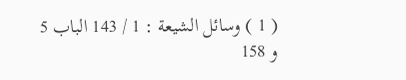( 1 ) وسائل الشيعة : 1 / 143 الباب 5 و 158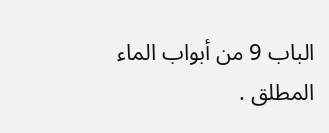الباب 9 من أبواب الماء المطلق .